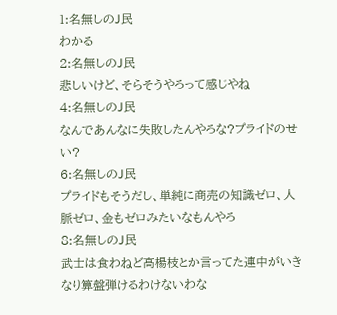1:名無しのJ民
わかる
2:名無しのJ民
悲しいけど、そらそうやろって感じやね
4:名無しのJ民
なんであんなに失敗したんやろな?プライドのせい?
6:名無しのJ民
プライドもそうだし、単純に商売の知識ゼロ、人脈ゼロ、金もゼロみたいなもんやろ
8:名無しのJ民
武士は食わねど高楊枝とか言ってた連中がいきなり算盤弾けるわけないわな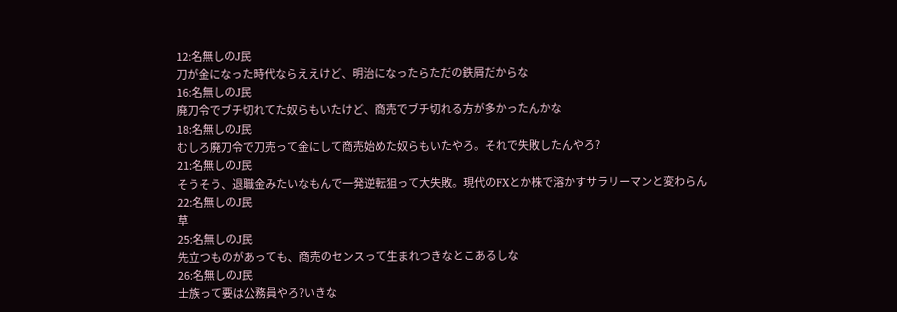12:名無しのJ民
刀が金になった時代ならええけど、明治になったらただの鉄屑だからな
16:名無しのJ民
廃刀令でブチ切れてた奴らもいたけど、商売でブチ切れる方が多かったんかな
18:名無しのJ民
むしろ廃刀令で刀売って金にして商売始めた奴らもいたやろ。それで失敗したんやろ?
21:名無しのJ民
そうそう、退職金みたいなもんで一発逆転狙って大失敗。現代のFXとか株で溶かすサラリーマンと変わらん
22:名無しのJ民
草
25:名無しのJ民
先立つものがあっても、商売のセンスって生まれつきなとこあるしな
26:名無しのJ民
士族って要は公務員やろ?いきな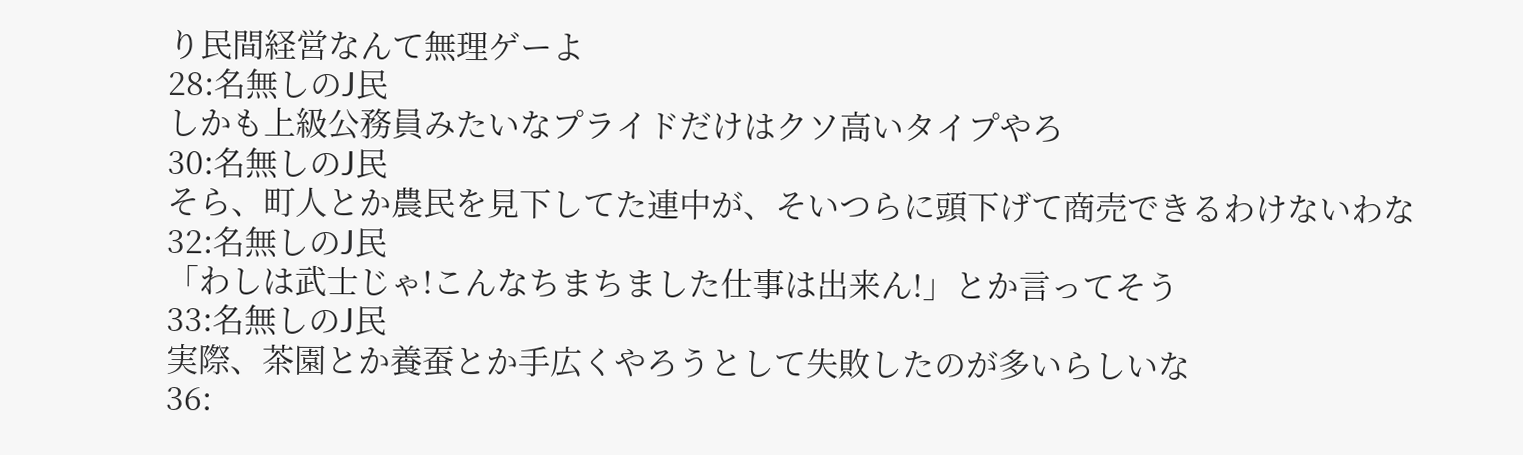り民間経営なんて無理ゲーよ
28:名無しのJ民
しかも上級公務員みたいなプライドだけはクソ高いタイプやろ
30:名無しのJ民
そら、町人とか農民を見下してた連中が、そいつらに頭下げて商売できるわけないわな
32:名無しのJ民
「わしは武士じゃ!こんなちまちました仕事は出来ん!」とか言ってそう
33:名無しのJ民
実際、茶園とか養蚕とか手広くやろうとして失敗したのが多いらしいな
36: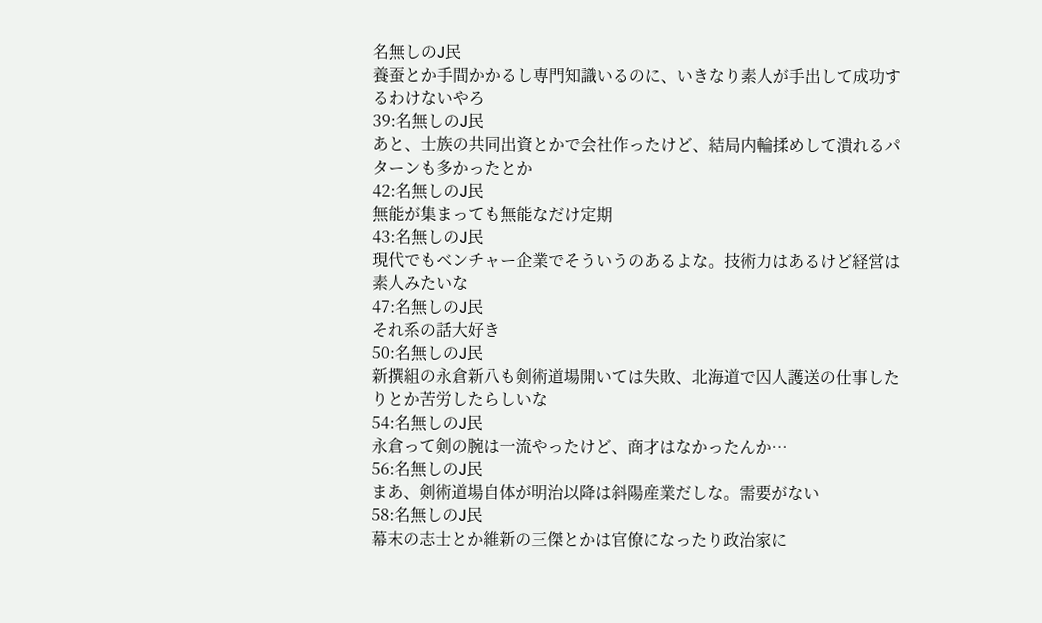名無しのJ民
養蚕とか手間かかるし専門知識いるのに、いきなり素人が手出して成功するわけないやろ
39:名無しのJ民
あと、士族の共同出資とかで会社作ったけど、結局内輪揉めして潰れるパターンも多かったとか
42:名無しのJ民
無能が集まっても無能なだけ定期
43:名無しのJ民
現代でもベンチャー企業でそういうのあるよな。技術力はあるけど経営は素人みたいな
47:名無しのJ民
それ系の話大好き
50:名無しのJ民
新撰組の永倉新八も剣術道場開いては失敗、北海道で囚人護送の仕事したりとか苦労したらしいな
54:名無しのJ民
永倉って剣の腕は一流やったけど、商才はなかったんか…
56:名無しのJ民
まあ、剣術道場自体が明治以降は斜陽産業だしな。需要がない
58:名無しのJ民
幕末の志士とか維新の三傑とかは官僚になったり政治家に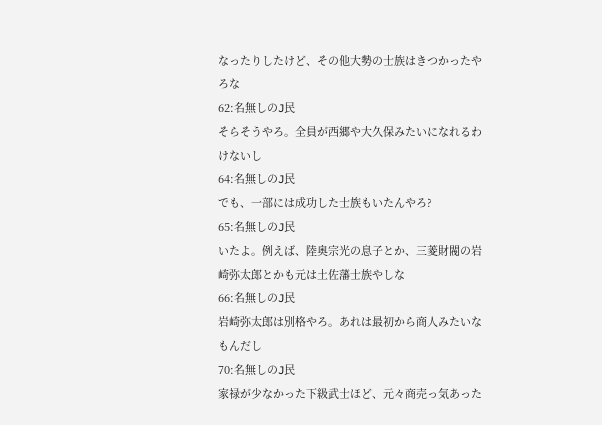なったりしたけど、その他大勢の士族はきつかったやろな
62:名無しのJ民
そらそうやろ。全員が西郷や大久保みたいになれるわけないし
64:名無しのJ民
でも、一部には成功した士族もいたんやろ?
65:名無しのJ民
いたよ。例えば、陸奥宗光の息子とか、三菱財閥の岩崎弥太郎とかも元は土佐藩士族やしな
66:名無しのJ民
岩崎弥太郎は別格やろ。あれは最初から商人みたいなもんだし
70:名無しのJ民
家禄が少なかった下級武士ほど、元々商売っ気あった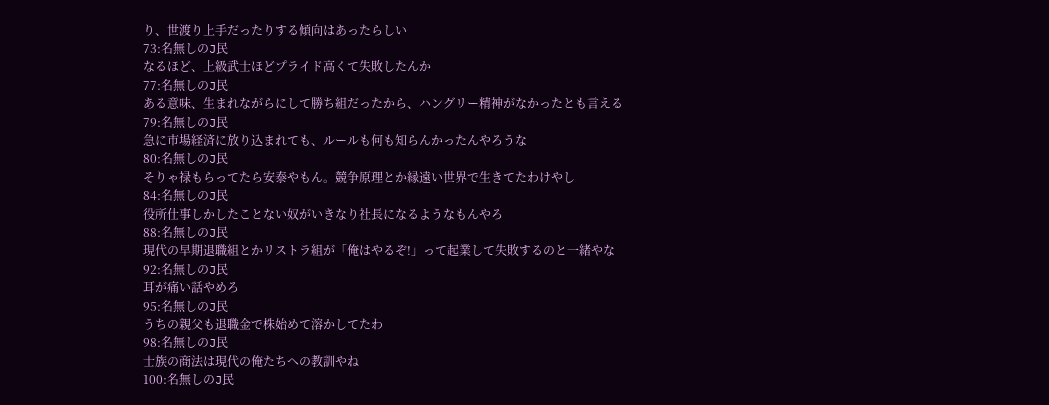り、世渡り上手だったりする傾向はあったらしい
73:名無しのJ民
なるほど、上級武士ほどプライド高くて失敗したんか
77:名無しのJ民
ある意味、生まれながらにして勝ち組だったから、ハングリー精神がなかったとも言える
79:名無しのJ民
急に市場経済に放り込まれても、ルールも何も知らんかったんやろうな
80:名無しのJ民
そりゃ禄もらってたら安泰やもん。競争原理とか縁遠い世界で生きてたわけやし
84:名無しのJ民
役所仕事しかしたことない奴がいきなり社長になるようなもんやろ
88:名無しのJ民
現代の早期退職組とかリストラ組が「俺はやるぞ!」って起業して失敗するのと一緒やな
92:名無しのJ民
耳が痛い話やめろ
95:名無しのJ民
うちの親父も退職金で株始めて溶かしてたわ
98:名無しのJ民
士族の商法は現代の俺たちへの教訓やね
100:名無しのJ民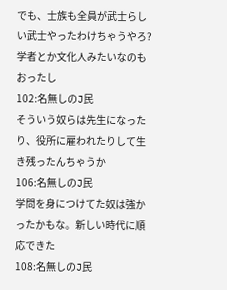でも、士族も全員が武士らしい武士やったわけちゃうやろ?学者とか文化人みたいなのもおったし
102:名無しのJ民
そういう奴らは先生になったり、役所に雇われたりして生き残ったんちゃうか
106:名無しのJ民
学問を身につけてた奴は強かったかもな。新しい時代に順応できた
108:名無しのJ民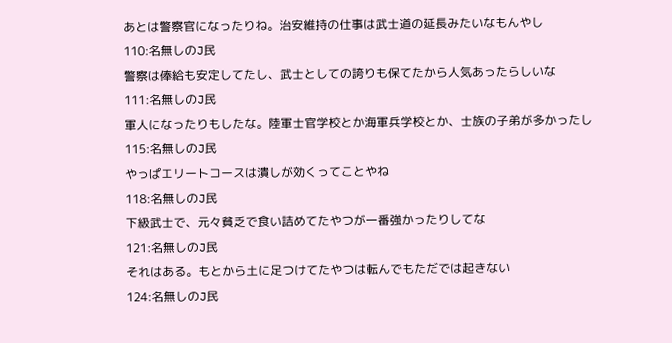あとは警察官になったりね。治安維持の仕事は武士道の延長みたいなもんやし
110:名無しのJ民
警察は俸給も安定してたし、武士としての誇りも保てたから人気あったらしいな
111:名無しのJ民
軍人になったりもしたな。陸軍士官学校とか海軍兵学校とか、士族の子弟が多かったし
115:名無しのJ民
やっぱエリートコースは潰しが効くってことやね
118:名無しのJ民
下級武士で、元々貧乏で食い詰めてたやつが一番強かったりしてな
121:名無しのJ民
それはある。もとから土に足つけてたやつは転んでもただでは起きない
124:名無しのJ民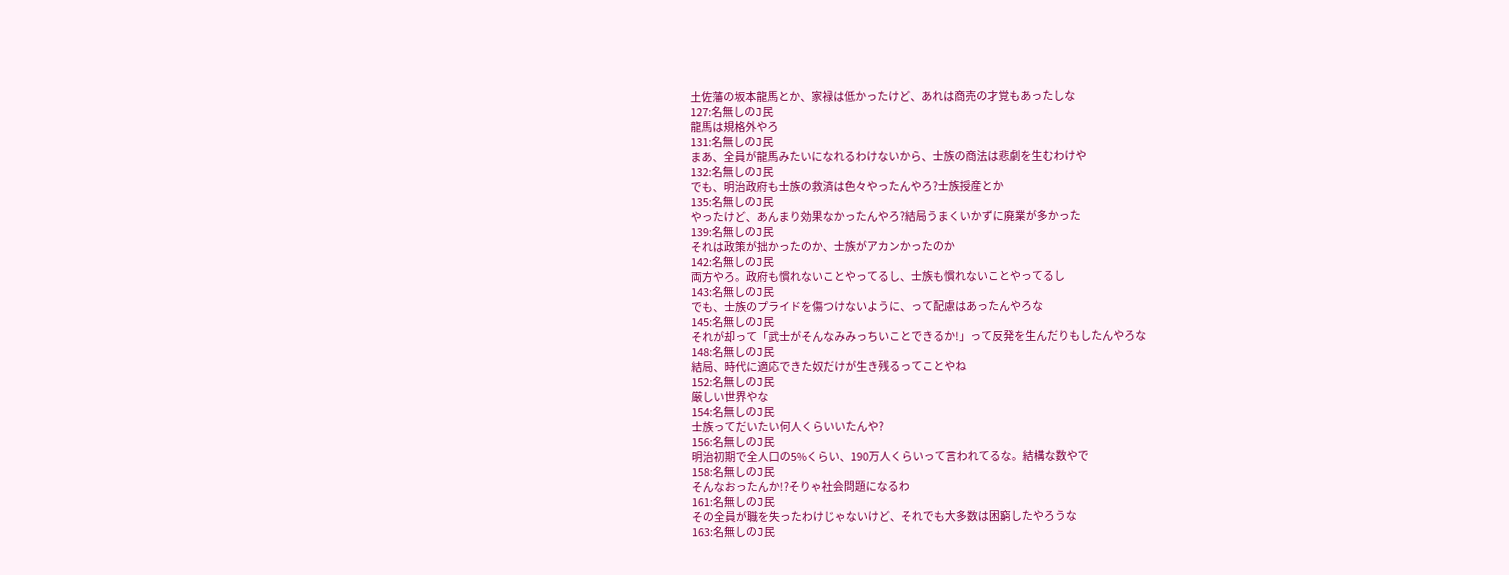土佐藩の坂本龍馬とか、家禄は低かったけど、あれは商売の才覚もあったしな
127:名無しのJ民
龍馬は規格外やろ
131:名無しのJ民
まあ、全員が龍馬みたいになれるわけないから、士族の商法は悲劇を生むわけや
132:名無しのJ民
でも、明治政府も士族の救済は色々やったんやろ?士族授産とか
135:名無しのJ民
やったけど、あんまり効果なかったんやろ?結局うまくいかずに廃業が多かった
139:名無しのJ民
それは政策が拙かったのか、士族がアカンかったのか
142:名無しのJ民
両方やろ。政府も慣れないことやってるし、士族も慣れないことやってるし
143:名無しのJ民
でも、士族のプライドを傷つけないように、って配慮はあったんやろな
145:名無しのJ民
それが却って「武士がそんなみみっちいことできるか!」って反発を生んだりもしたんやろな
148:名無しのJ民
結局、時代に適応できた奴だけが生き残るってことやね
152:名無しのJ民
厳しい世界やな
154:名無しのJ民
士族ってだいたい何人くらいいたんや?
156:名無しのJ民
明治初期で全人口の5%くらい、190万人くらいって言われてるな。結構な数やで
158:名無しのJ民
そんなおったんか!?そりゃ社会問題になるわ
161:名無しのJ民
その全員が職を失ったわけじゃないけど、それでも大多数は困窮したやろうな
163:名無しのJ民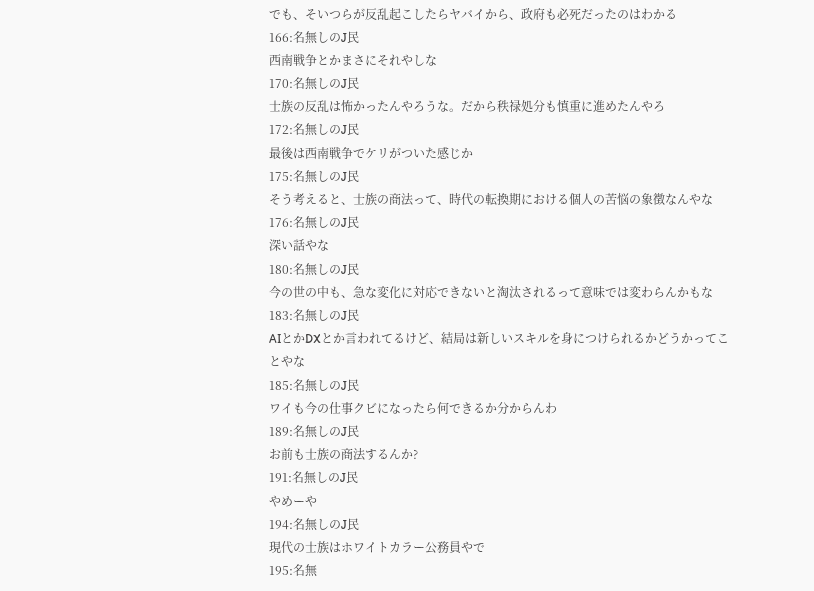でも、そいつらが反乱起こしたらヤバイから、政府も必死だったのはわかる
166:名無しのJ民
西南戦争とかまさにそれやしな
170:名無しのJ民
士族の反乱は怖かったんやろうな。だから秩禄処分も慎重に進めたんやろ
172:名無しのJ民
最後は西南戦争でケリがついた感じか
175:名無しのJ民
そう考えると、士族の商法って、時代の転換期における個人の苦悩の象徴なんやな
176:名無しのJ民
深い話やな
180:名無しのJ民
今の世の中も、急な変化に対応できないと淘汰されるって意味では変わらんかもな
183:名無しのJ民
AIとかDXとか言われてるけど、結局は新しいスキルを身につけられるかどうかってことやな
185:名無しのJ民
ワイも今の仕事クビになったら何できるか分からんわ
189:名無しのJ民
お前も士族の商法するんか?
191:名無しのJ民
やめーや
194:名無しのJ民
現代の士族はホワイトカラー公務員やで
195:名無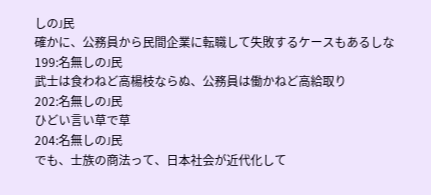しのJ民
確かに、公務員から民間企業に転職して失敗するケースもあるしな
199:名無しのJ民
武士は食わねど高楊枝ならぬ、公務員は働かねど高給取り
202:名無しのJ民
ひどい言い草で草
204:名無しのJ民
でも、士族の商法って、日本社会が近代化して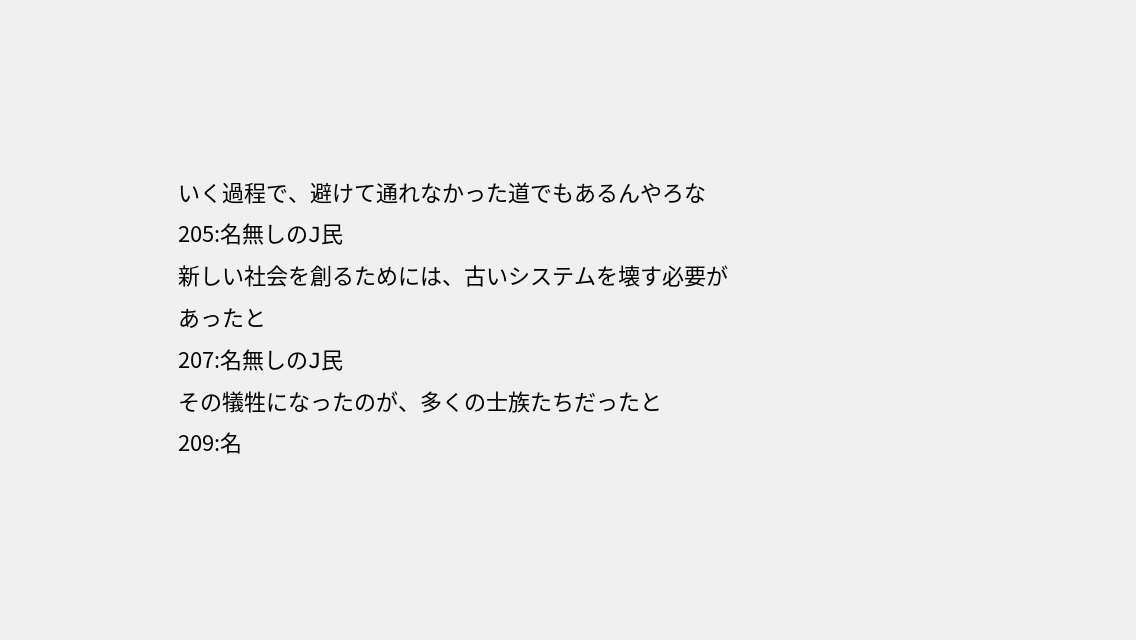いく過程で、避けて通れなかった道でもあるんやろな
205:名無しのJ民
新しい社会を創るためには、古いシステムを壊す必要があったと
207:名無しのJ民
その犠牲になったのが、多くの士族たちだったと
209:名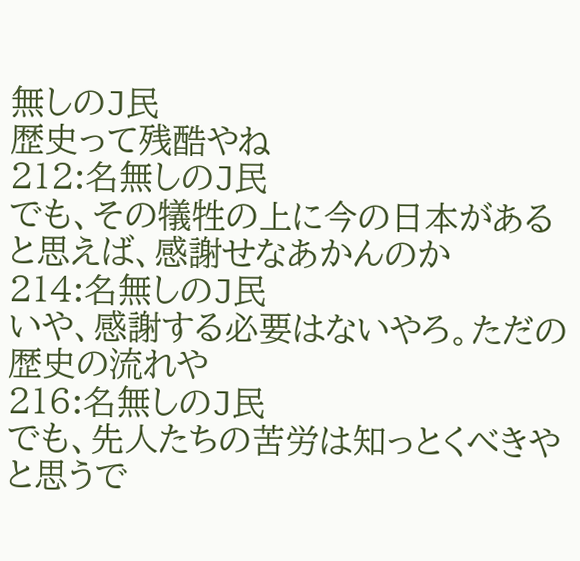無しのJ民
歴史って残酷やね
212:名無しのJ民
でも、その犠牲の上に今の日本があると思えば、感謝せなあかんのか
214:名無しのJ民
いや、感謝する必要はないやろ。ただの歴史の流れや
216:名無しのJ民
でも、先人たちの苦労は知っとくべきやと思うで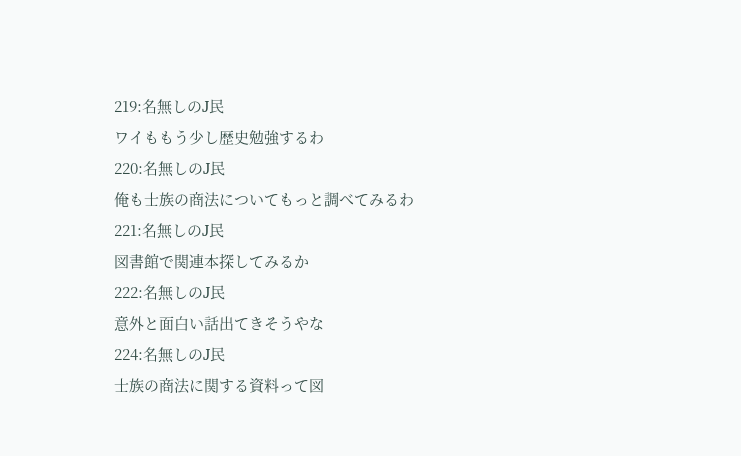219:名無しのJ民
ワイももう少し歴史勉強するわ
220:名無しのJ民
俺も士族の商法についてもっと調べてみるわ
221:名無しのJ民
図書館で関連本探してみるか
222:名無しのJ民
意外と面白い話出てきそうやな
224:名無しのJ民
士族の商法に関する資料って図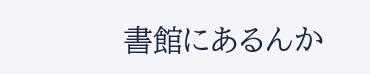書館にあるんか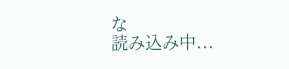な
読み込み中...